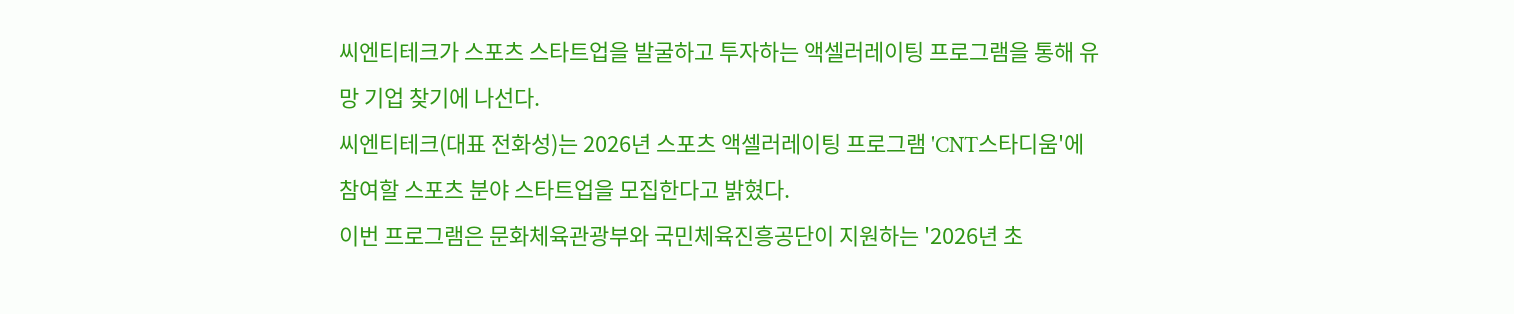씨엔티테크가 스포츠 스타트업을 발굴하고 투자하는 액셀러레이팅 프로그램을 통해 유망 기업 찾기에 나선다.
씨엔티테크(대표 전화성)는 2026년 스포츠 액셀러레이팅 프로그램 'CNT스타디움'에 참여할 스포츠 분야 스타트업을 모집한다고 밝혔다.
이번 프로그램은 문화체육관광부와 국민체육진흥공단이 지원하는 '2026년 초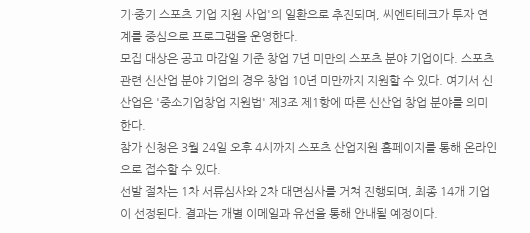기·중기 스포츠 기업 지원 사업'의 일환으로 추진되며, 씨엔티테크가 투자 연계를 중심으로 프로그램을 운영한다.
모집 대상은 공고 마감일 기준 창업 7년 미만의 스포츠 분야 기업이다. 스포츠 관련 신산업 분야 기업의 경우 창업 10년 미만까지 지원할 수 있다. 여기서 신산업은 '중소기업창업 지원법' 제3조 제1항에 따른 신산업 창업 분야를 의미한다.
참가 신청은 3월 24일 오후 4시까지 스포츠 산업지원 홈페이지를 통해 온라인으로 접수할 수 있다.
선발 절차는 1차 서류심사와 2차 대면심사를 거쳐 진행되며, 최종 14개 기업이 선정된다. 결과는 개별 이메일과 유선을 통해 안내될 예정이다.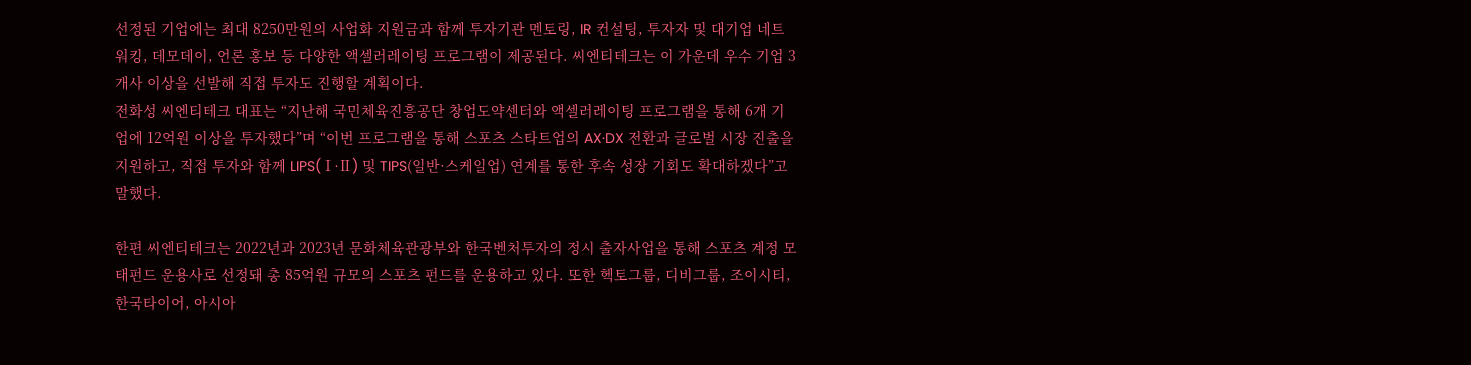선정된 기업에는 최대 8250만원의 사업화 지원금과 함께 투자기관 멘토링, IR 컨설팅, 투자자 및 대기업 네트워킹, 데모데이, 언론 홍보 등 다양한 액셀러레이팅 프로그램이 제공된다. 씨엔티테크는 이 가운데 우수 기업 3개사 이상을 선발해 직접 투자도 진행할 계획이다.
전화성 씨엔티테크 대표는 “지난해 국민체육진흥공단 창업도약센터와 액셀러레이팅 프로그램을 통해 6개 기업에 12억원 이상을 투자했다”며 “이번 프로그램을 통해 스포츠 스타트업의 AX·DX 전환과 글로벌 시장 진출을 지원하고, 직접 투자와 함께 LIPS(Ⅰ·Ⅱ) 및 TIPS(일반·스케일업) 연계를 통한 후속 성장 기회도 확대하겠다”고 말했다.

한편 씨엔티테크는 2022년과 2023년 문화체육관광부와 한국벤처투자의 정시 출자사업을 통해 스포츠 계정 모태펀드 운용사로 선정돼 총 85억원 규모의 스포츠 펀드를 운용하고 있다. 또한 헥토그룹, 디비그룹, 조이시티, 한국타이어, 아시아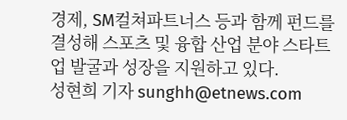경제, SM컬쳐파트너스 등과 함께 펀드를 결성해 스포츠 및 융합 산업 분야 스타트업 발굴과 성장을 지원하고 있다.
성현희 기자 sunghh@etnews.com